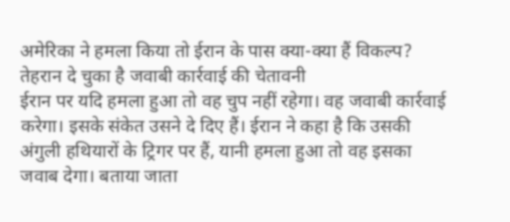अमेरिका ने हमला किया तो ईरान के पास क्या-क्या हैं विकल्प? तेहरान दे चुका है जवाबी कार्रवाई की चेतावनी
ईरान पर यदि हमला हुआ तो वह चुप नहीं रहेगा। वह जवाबी कार्रवाई करेगा। इसके संकेत उसने दे दिए हैं। ईरान ने कहा है कि उसकी अंगुली हथियारों के ट्रिगर पर हैं, यानी हमला हुआ तो वह इसका जवाब देगा। बताया जाता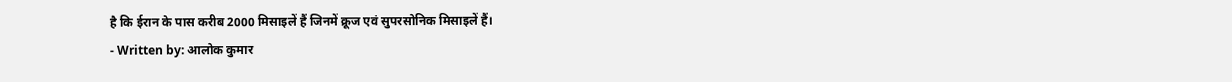है कि ईरान के पास करीब 2000 मिसाइलें हैं जिनमें क्रूज एवं सुपरसोनिक मिसाइलें हैं।
- Written by: आलोक कुमार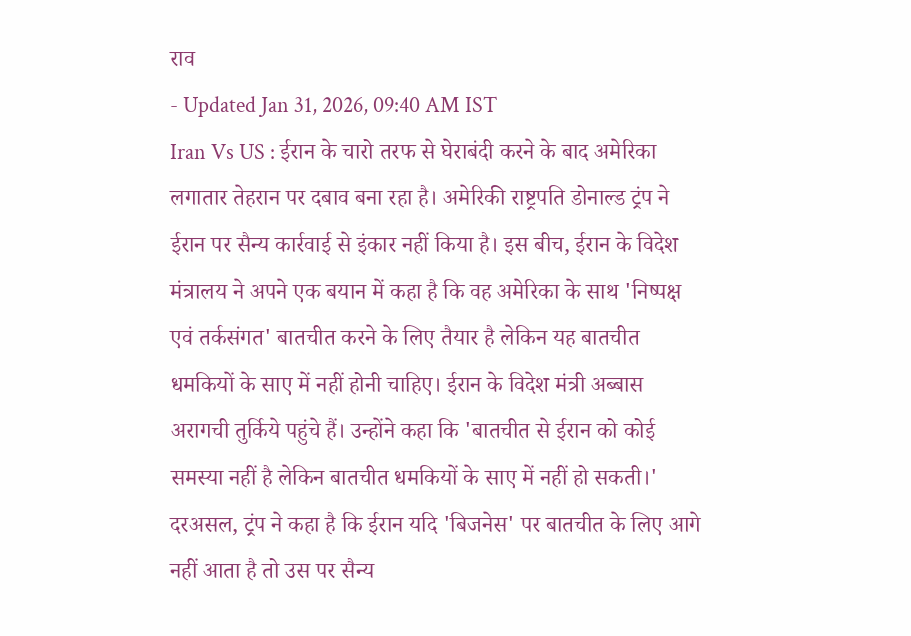राव
- Updated Jan 31, 2026, 09:40 AM IST
Iran Vs US : ईरान के चारो तरफ से घेराबंदी करने के बाद अमेरिका लगातार तेहरान पर दबाव बना रहा है। अमेरिकी राष्ट्रपति डोनाल्ड ट्रंप ने ईरान पर सैन्य कार्रवाई से इंकार नहीं किया है। इस बीच, ईरान के विदेश मंत्रालय ने अपने एक बयान में कहा है कि वह अमेरिका के साथ 'निष्पक्ष एवं तर्कसंगत' बातचीत करने के लिए तैयार है लेकिन यह बातचीत धमकियों के साए में नहीं होनी चाहिए। ईरान के विदेश मंत्री अब्बास अरागची तुर्किये पहुंचे हैं। उन्होंने कहा कि 'बातचीत से ईरान को कोई समस्या नहीं है लेकिन बातचीत धमकियों के साए में नहीं हो सकती।' दरअसल, ट्रंप ने कहा है कि ईरान यदि 'बिजनेस' पर बातचीत के लिए आगे नहीं आता है तो उस पर सैन्य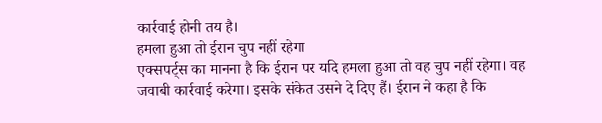कार्रवाई होनी तय है।
हमला हुआ तो ईरान चुप नहीं रहेगा
एक्सपर्ट्स का मानना है कि ईरान पर यदि हमला हुआ तो वह चुप नहीं रहेगा। वह जवाबी कार्रवाई करेगा। इसके संकेत उसने दे दिए हैं। ईरान ने कहा है कि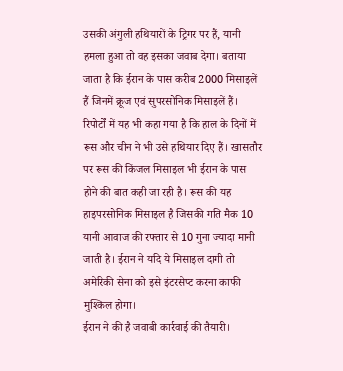उसकी अंगुली हथियारों के ट्रिगर पर हैं, यानी हमला हुआ तो वह इसका जवाब देगा। बताया जाता है कि ईरान के पास करीब 2000 मिसाइलें हैं जिनमें क्रूज एवं सुपरसोनिक मिसाइलें हैं। रिपोर्टों में यह भी कहा गया है कि हाल के दिनों में रूस और चीन ने भी उसे हथियार दिए हैं। खासतौर पर रूस की किंजल मिसाइल भी ईरान के पास होने की बात कही जा रही है। रूस की यह हाइपरसोनिक मिसाइल है जिसकी गति मैक 10 यानी आवाज की रफ्तार से 10 गुना ज्यादा मानी जाती है। ईरान ने यदि ये मिसाइल दागी तो अमेरिकी सेना को इसे इंटरसेप्ट करना काफी मुश्किल होगा।
ईरान ने की है जवाबी कार्रवाई की तैयारी।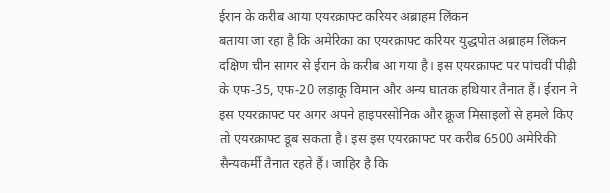ईरान के करीब आया एयरक्राफ्ट करियर अब्राहम लिंकन
बताया जा रहा है कि अमेरिका का एयरक्राफ्ट करियर युद्धपोत अब्राहम लिंकन दक्षिण चीन सागर से ईरान के करीब आ गया है। इस एयरक्राफ्ट पर पांचवीं पीढ़ी के एफ-35, एफ-20 लड़ाकू विमान और अन्य घातक हथियार तैनात हैं। ईरान ने इस एयरक्राफ्ट पर अगर अपने हाइपरसोनिक और क्रूज मिसाइलों से हमले किए तो एयरक्राफ्ट डूब सकता है। इस इस एयरक्राफ्ट पर करीब 6500 अमेरिकी सैन्यकर्मी तैनात रहते हैं। जाहिर है कि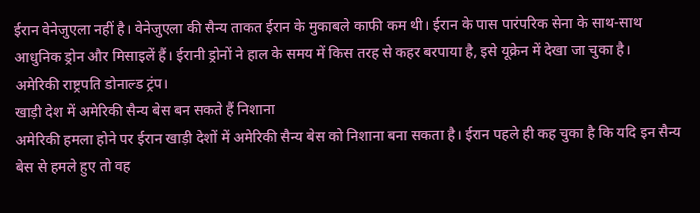ईरान वेनेजुएला नहीं है। वेनेजुएला की सैन्य ताकत ईरान के मुकाबले काफी कम थी। ईरान के पास पारंपरिक सेना के साथ-साथ आधुनिक ड्रोन और मिसाइलें हैं। ईरानी ड्रोनों ने हाल के समय में किस तरह से कहर बरपाया है, इसे यूक्रेन में देखा जा चुका है।
अमेरिकी राष्ट्रपति डोनाल्ड ट्रंप।
खाड़ी देश में अमेरिकी सैन्य बेस बन सकते हैं निशाना
अमेरिकी हमला होने पर ईरान खाड़ी देशों में अमेरिकी सैन्य बेस को निशाना बना सकता है। ईरान पहले ही कह चुका है कि यदि इन सैन्य बेस से हमले हुए तो वह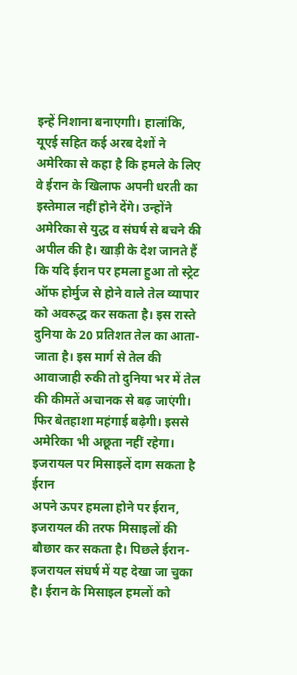इन्हें निशाना बनाएगाी। हालांकि, यूएई सहित कई अरब देशों ने अमेरिका से कहा है कि हमले के लिए वे ईरान के खिलाफ अपनी धरती का इस्तेमाल नहीं होने देंगे। उन्होंने अमेरिका से युद्ध व संघर्ष से बचने की अपील की है। खाड़ी के देश जानते हैं कि यदि ईरान पर हमला हुआ तो स्ट्रेट ऑफ होर्मुज से होने वाले तेल व्यापार को अवरुद्ध कर सकता है। इस रास्ते दुनिया के 20 प्रतिशत तेल का आता-जाता है। इस मार्ग से तेल की आवाजाही रुकी तो दुनिया भर में तेल की कीमतें अचानक से बढ़ जाएंगी। फिर बेतहाशा महंगाई बढ़ेगी। इससे अमेरिका भी अछूता नहीं रहेगा।
इजरायल पर मिसाइलें दाग सकता है ईरान
अपने ऊपर हमला होने पर ईरान, इजरायल की तरफ मिसाइलों की बौछार कर सकता है। पिछले ईरान-इजरायल संघर्ष में यह देखा जा चुका है। ईरान के मिसाइल हमलों को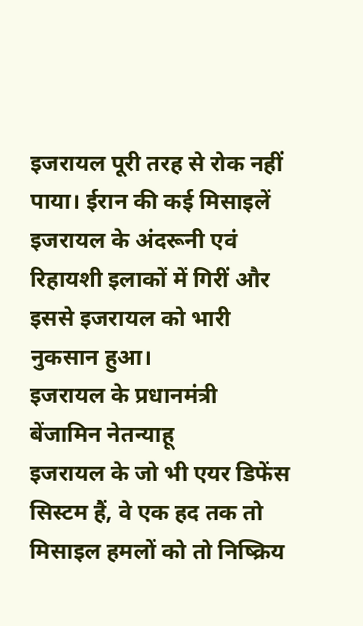इजरायल पूरी तरह से रोक नहीं पाया। ईरान की कई मिसाइलें इजरायल के अंदरूनी एवं रिहायशी इलाकों में गिरीं और इससे इजरायल को भारी नुकसान हुआ।
इजरायल के प्रधानमंत्री बेंजामिन नेतन्याहू
इजरायल के जो भी एयर डिफेंस सिस्टम हैं, वे एक हद तक तो मिसाइल हमलों को तो निष्क्रिय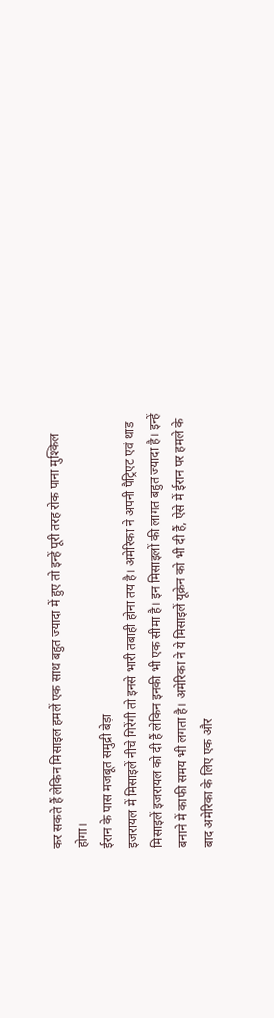कर सकते हैं लेकिन मिसाइल हमलें एक साथ बहुत ज्यादा में हुए तो इन्हें पूरी तरह रोक पाना मुश्किल होगा।
ईरान के पास मजबूत समुद्री बेड़ा
इजरायल में मिसाइलें नीचे गिरेंगी तो इनसे भारी तबाही होना तय है। अमेरिका ने अपनी पैट्रिएट एवं थाड मिसाइलें इजरायल को दी हैं लेकिन इनकी भी एक सीमा है। इन मिसाइलों की लागत बहुत ज्यादा है। इन्हें बनाने में काफी समय भी लगता है। अमेरिका ने ये मिसाइलें यूक्रेन को भी दी हैं, ऐसे में ईरान पर हमले के बाद अमेरिका के लिए एक और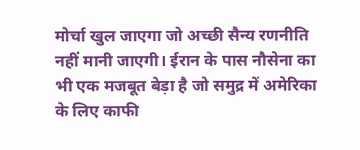मोर्चा खुल जाएगा जो अच्छी सैन्य रणनीति नहीं मानी जाएगी। ईरान के पास नौसेना का भी एक मजबूत बेड़ा है जो समुद्र में अमेरिका के लिए काफी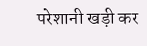परेशानी खड़ी कर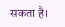सकता है।